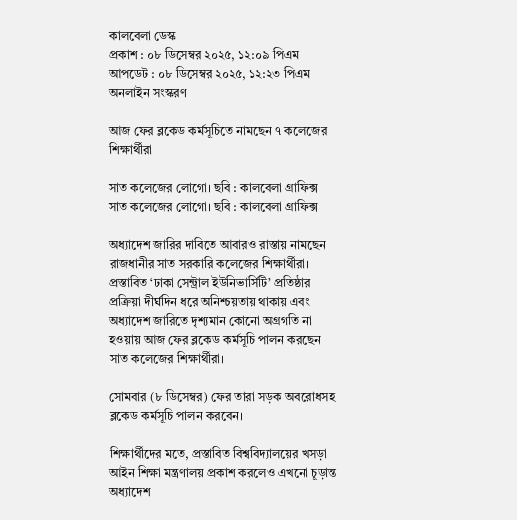কালবেলা ডেস্ক
প্রকাশ : ০৮ ডিসেম্বর ২০২৫, ১২:০৯ পিএম
আপডেট : ০৮ ডিসেম্বর ২০২৫, ১২:২৩ পিএম
অনলাইন সংস্করণ

আজ ফের ব্লকেড কর্মসূচিতে নামছেন ৭ কলেজের শিক্ষার্থীরা

সাত কলেজের লোগো। ছবি : কালবেলা গ্রাফিক্স
সাত কলেজের লোগো। ছবি : কালবেলা গ্রাফিক্স

অধ্যাদেশ জারির দাবিতে আবারও রাস্তায় নামছেন রাজধানীর সাত সরকারি কলেজের শিক্ষার্থীরা। প্রস্তাবিত ‘ঢাকা সেন্ট্রাল ইউনিভার্সিটি’ প্রতিষ্ঠার প্রক্রিয়া দীর্ঘদিন ধরে অনিশ্চয়তায় থাকায় এবং অধ্যাদেশ জারিতে দৃশ্যমান কোনো অগ্রগতি না হওয়ায় আজ ফের ব্লকেড কর্মসূচি পালন করছেন সাত কলেজের শিক্ষার্থীরা।

সোমবার (৮ ডিসেম্বর) ফের তারা সড়ক অবরোধসহ ব্লকেড কর্মসূচি পালন করবেন।

শিক্ষার্থীদের মতে, প্রস্তাবিত বিশ্ববিদ্যালয়ের খসড়া আইন শিক্ষা মন্ত্রণালয় প্রকাশ করলেও এখনো চূড়ান্ত অধ্যাদেশ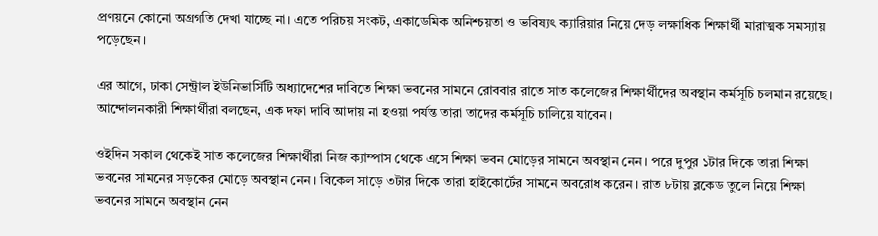প্রণয়নে কোনো অগ্রগতি দেখা যাচ্ছে না। এতে পরিচয় সংকট, একাডেমিক অনিশ্চয়তা ও ভবিষ্যৎ ক্যারিয়ার নিয়ে দেড় লক্ষাধিক শিক্ষার্থী মারাত্মক সমস্যায় পড়েছেন।

এর আগে, ঢাকা সেন্ট্রাল ইউনিভার্সিটি অধ্যাদেশের দাবিতে শিক্ষা ভবনের সামনে রোববার রাতে সাত কলেজের শিক্ষার্থীদের অবস্থান কর্মসূচি চলমান রয়েছে। আন্দোলনকারী শিক্ষার্থীরা বলছেন, এক দফা দাবি আদায় না হওয়া পর্যন্ত তারা তাদের কর্মসূচি চালিয়ে যাবেন।

ওইদিন সকাল থেকেই সাত কলেজের শিক্ষার্থীরা নিজ ক্যাম্পাস থেকে এসে শিক্ষা ভবন মোড়ের সামনে অবস্থান নেন। পরে দুপুর ১টার দিকে তারা শিক্ষা ভবনের সামনের সড়কের মোড়ে অবস্থান নেন। বিকেল সাড়ে ৩টার দিকে তারা হাইকোর্টের সামনে অবরোধ করেন। রাত ৮টায় ব্লকেড তুলে নিয়ে শিক্ষা ভবনের সামনে অবস্থান নেন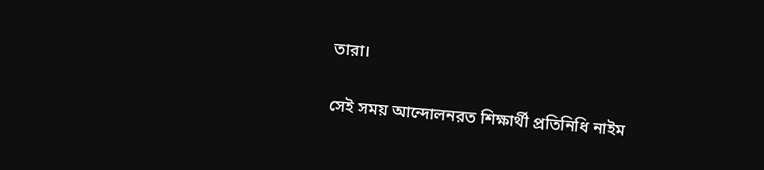তারা।

সেই সময় আন্দোলনরত শিক্ষার্থী প্রতিনিধি নাইম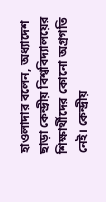হাওলাদার বলেন, অধ্যাদেশ ছাড়া কেন্দ্রীয় বিশ্ববিদ্যালয়ের শিক্ষার্থীদের কোনো অগ্রগতি নেই। কেন্দ্রীয়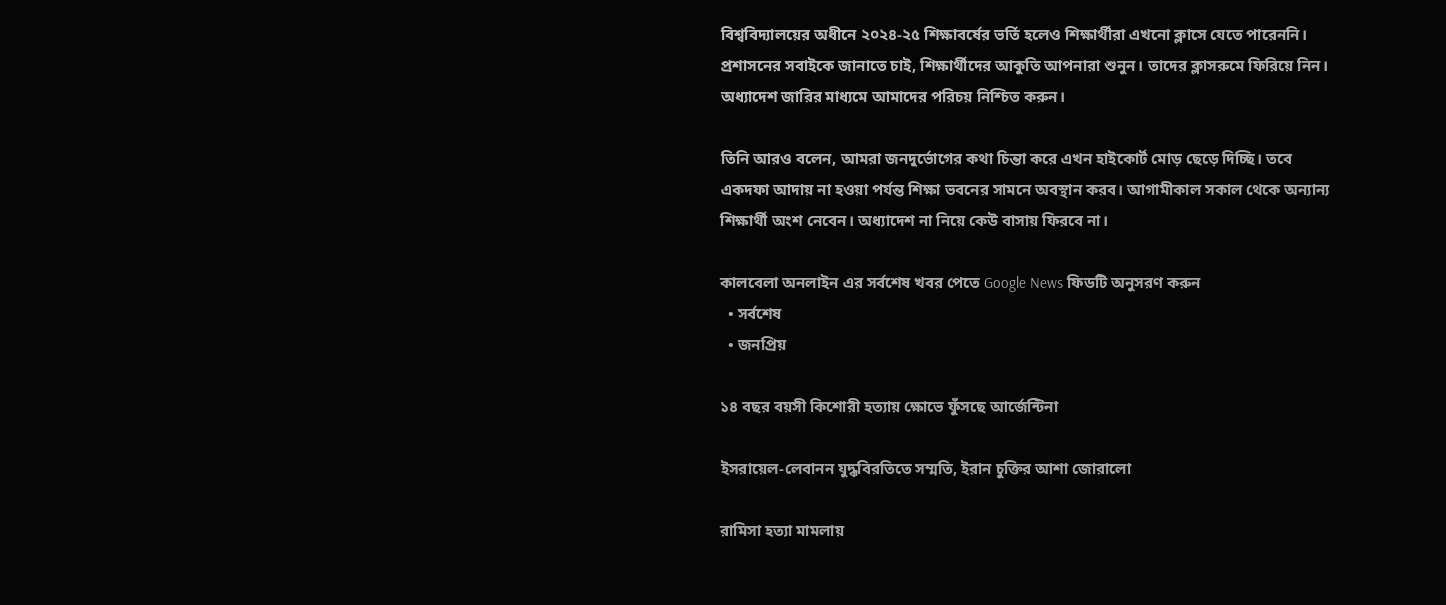বিশ্ববিদ্যালয়ের অধীনে ২০২৪-২৫ শিক্ষাবর্ষের ভর্তি হলেও শিক্ষার্থীরা এখনো ক্লাসে যেতে পারেননি। প্রশাসনের সবাইকে জানাতে চাই, শিক্ষার্থীদের আকুতি আপনারা শুনুন। তাদের ক্লাসরুমে ফিরিয়ে নিন। অধ্যাদেশ জারির মাধ্যমে আমাদের পরিচয় নিশ্চিত করুন।

তিনি আরও বলেন, আমরা জনদুর্ভোগের কথা চিন্তা করে এখন হাইকোর্ট মোড় ছেড়ে দিচ্ছি। তবে একদফা আদায় না হওয়া পর্যন্ত শিক্ষা ভবনের সামনে অবস্থান করব। আগামীকাল সকাল থেকে অন্যান্য শিক্ষার্থী অংশ নেবেন। অধ্যাদেশ না নিয়ে কেউ বাসায় ফিরবে না।

কালবেলা অনলাইন এর সর্বশেষ খবর পেতে Google News ফিডটি অনুসরণ করুন
  • সর্বশেষ
  • জনপ্রিয়

১৪ বছর বয়সী কিশোরী হত্যায় ক্ষোভে ফুঁসছে আর্জেন্টিনা

ইসরায়েল-লেবানন যুদ্ধবিরতিতে সম্মতি, ইরান চুক্তির আশা জোরালো

রামিসা হত্যা মামলায়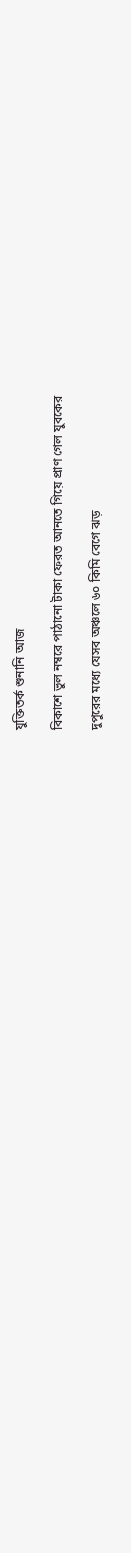যুক্তিতর্ক শুনানি আজ

বিকাশে ভুল নম্বরে পাঠানো টাকা ফেরত আনতে গিয়ে প্রাণ গেল যুবকের

দুপুরের মধ্যে যেসব অঞ্চলে ৬০ কিমি বেগে ঝড়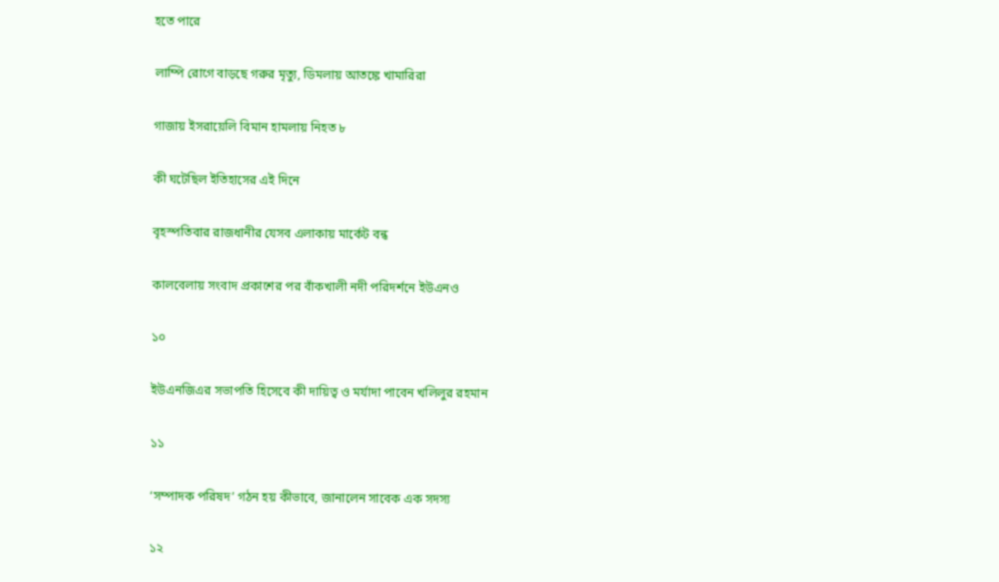হতে পারে

লাম্পি রোগে বাড়ছে গরুর মৃত্যু, ডিমলায় আতঙ্কে খামারিরা

গাজায় ইসরায়েলি বিমান হামলায় নিহত ৮

কী ঘটেছিল ইতিহাসের এই দিনে

বৃহস্পতিবার রাজধানীর যেসব এলাকায় মার্কেট বন্ধ

কালবেলায় সংবাদ প্রকাশের পর বাঁকখালী নদী পরিদর্শনে ইউএনও

১০

ইউএনজিএর সভাপতি হিসেবে কী দায়িত্ব ও মর্যাদা পাবেন খলিলুর রহমান

১১

‘সম্পাদক পরিষদ’ গঠন হয় কীভাবে, জানালেন সাবেক এক সদস্য

১২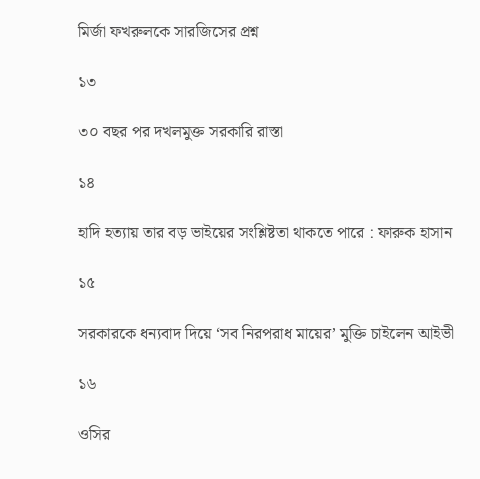মির্জা ফখরুলকে সারজিসের প্রশ্ন

১৩

৩০ বছর পর দখলমুক্ত সরকারি রাস্তা

১৪

হাদি হত্যায় তার বড় ভাইয়ের সংশ্লিষ্টতা থাকতে পারে : ফারুক হাসান

১৫

সরকারকে ধন্যবাদ দিয়ে ‘সব নিরপরাধ মায়ের’ মুক্তি চাইলেন আইভী

১৬

ওসির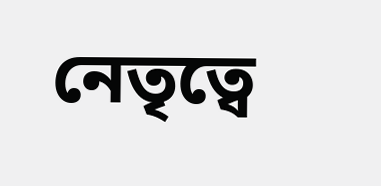নেতৃত্বে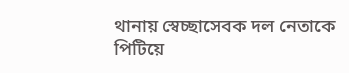থানায় স্বেচ্ছাসেবক দল নেতাকে পিটিয়ে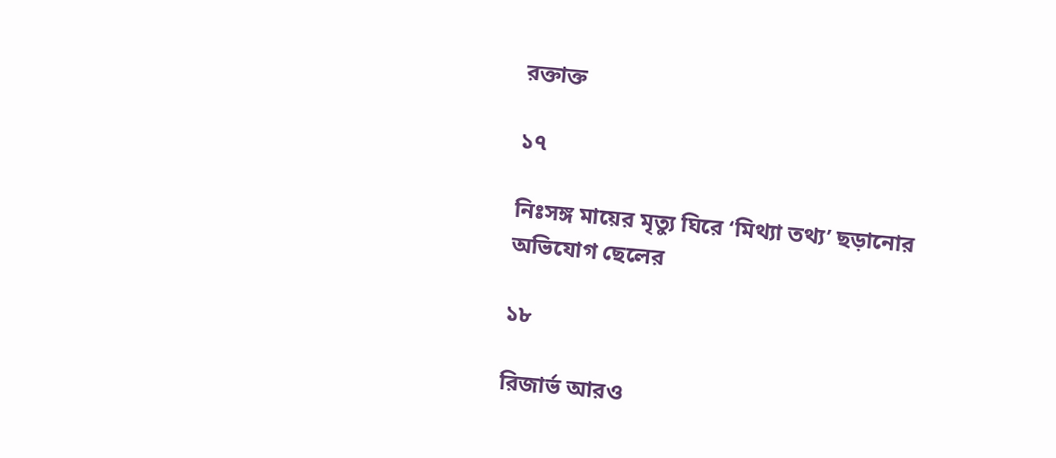রক্তাক্ত

১৭

নিঃসঙ্গ মায়ের মৃত্যু ঘিরে ‘মিথ্যা তথ্য’ ছড়ানোর অভিযোগ ছেলের

১৮

রিজার্ভ আরও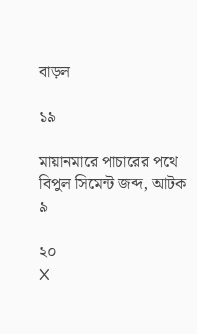বাড়ল

১৯

মায়ানমারে পাচারের পথে বিপুল সিমেন্ট জব্দ, আটক ৯

২০
X